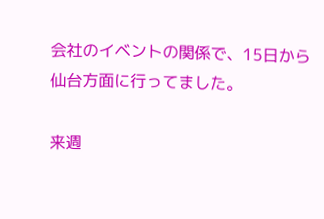会社のイベントの関係で、15日から仙台方面に行ってました。

来週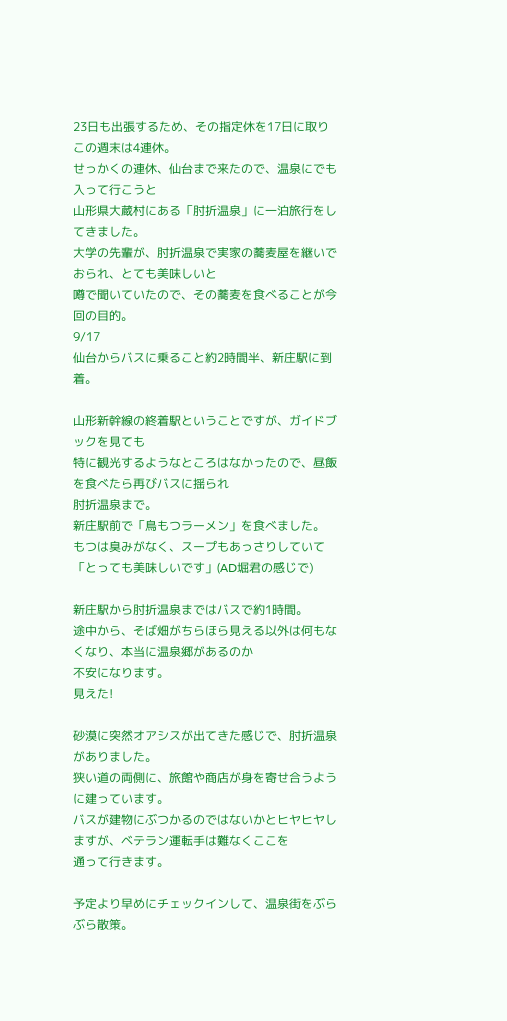23日も出張するため、その指定休を17日に取りこの週末は4連休。
せっかくの連休、仙台まで来たので、温泉にでも入って行こうと
山形県大蔵村にある「肘折温泉」に一泊旅行をしてきました。
大学の先輩が、肘折温泉で実家の蕎麦屋を継いでおられ、とても美味しいと
噂で聞いていたので、その蕎麦を食べることが今回の目的。
9/17
仙台からバスに乗ること約2時間半、新庄駅に到着。

山形新幹線の終着駅ということですが、ガイドブックを見ても
特に観光するようなところはなかったので、昼飯を食べたら再びバスに揺られ
肘折温泉まで。
新庄駅前で「鳥もつラーメン」を食べました。
もつは臭みがなく、スープもあっさりしていて「とっても美味しいです」(AD堀君の感じで)

新庄駅から肘折温泉まではバスで約1時間。
途中から、そば畑がちらほら見える以外は何もなくなり、本当に温泉郷があるのか
不安になります。
見えた!

砂漠に突然オアシスが出てきた感じで、肘折温泉がありました。
狭い道の両側に、旅館や商店が身を寄せ合うように建っています。
バスが建物にぶつかるのではないかとヒヤヒヤしますが、ベテラン運転手は難なくここを
通って行きます。

予定より早めにチェックインして、温泉街をぶらぶら散策。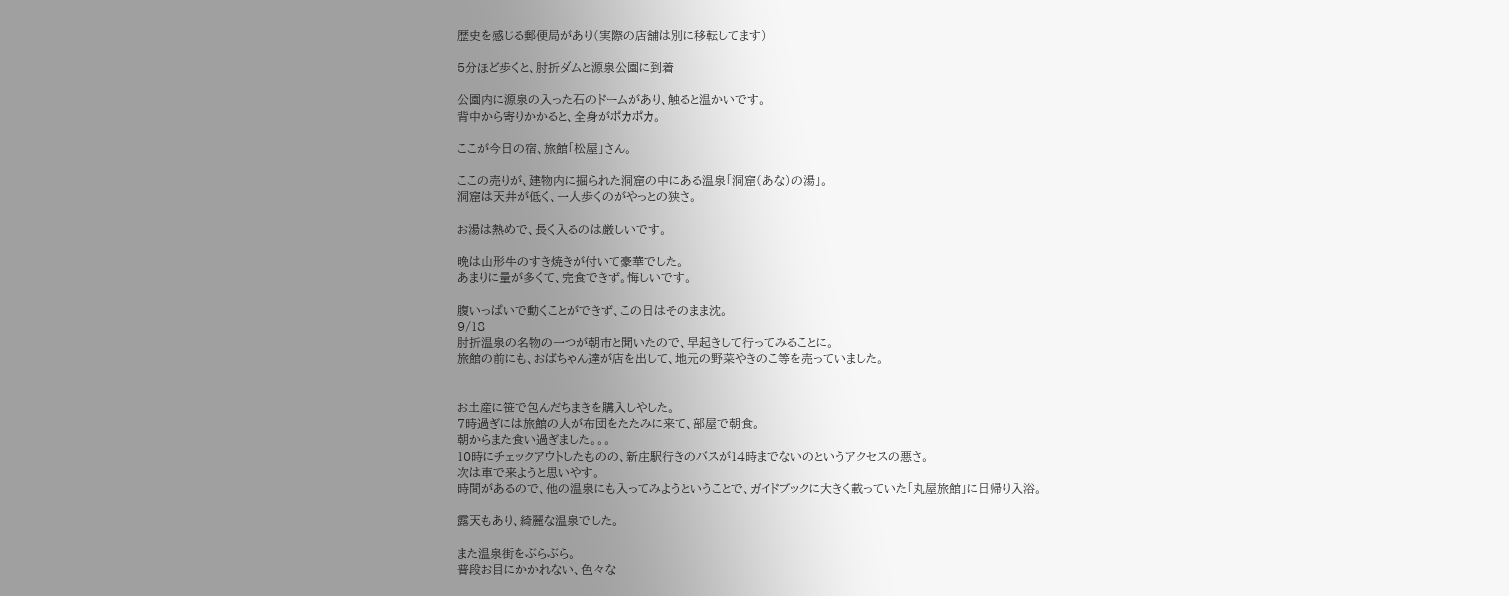歴史を感じる郵便局があり(実際の店舗は別に移転してます)

5分ほど歩くと、肘折ダムと源泉公園に到着

公園内に源泉の入った石のドームがあり、触ると温かいです。
背中から寄りかかると、全身がポカポカ。

ここが今日の宿、旅館「松屋」さん。

ここの売りが、建物内に掘られた洞窟の中にある温泉「洞窟(あな)の湯」。
洞窟は天井が低く、一人歩くのがやっとの狭さ。

お湯は熱めで、長く入るのは厳しいです。

晩は山形牛のすき焼きが付いて豪華でした。
あまりに量が多くて、完食できず。悔しいです。

腹いっぱいで動くことができず、この日はそのまま沈。
9/18
肘折温泉の名物の一つが朝市と聞いたので、早起きして行ってみることに。
旅館の前にも、おばちゃん達が店を出して、地元の野菜やきのこ等を売っていました。


お土産に笹で包んだちまきを購入しやした。
7時過ぎには旅館の人が布団をたたみに来て、部屋で朝食。
朝からまた食い過ぎました。。。
10時にチェックアウトしたものの、新庄駅行きのバスが14時までないのというアクセスの悪さ。
次は車で来ようと思いやす。
時間があるので、他の温泉にも入ってみようということで、ガイドブックに大きく載っていた「丸屋旅館」に日帰り入浴。

露天もあり、綺麗な温泉でした。

また温泉街をぶらぶら。
普段お目にかかれない、色々な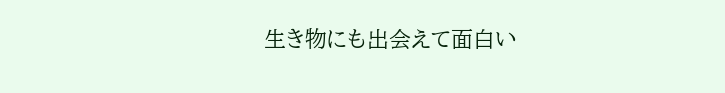生き物にも出会えて面白い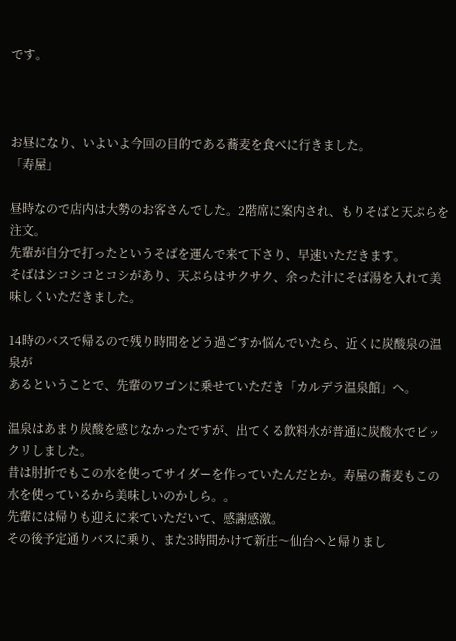です。



お昼になり、いよいよ今回の目的である蕎麦を食べに行きました。
「寿屋」

昼時なので店内は大勢のお客さんでした。2階席に案内され、もりそばと天ぷらを注文。
先輩が自分で打ったというそばを運んで来て下さり、早速いただきます。
そばはシコシコとコシがあり、天ぷらはサクサク、余った汁にそば湯を入れて美味しくいただきました。

14時のバスで帰るので残り時間をどう過ごすか悩んでいたら、近くに炭酸泉の温泉が
あるということで、先輩のワゴンに乗せていただき「カルデラ温泉館」へ。

温泉はあまり炭酸を感じなかったですが、出てくる飲料水が普通に炭酸水でビックリしました。
昔は肘折でもこの水を使ってサイダーを作っていたんだとか。寿屋の蕎麦もこの水を使っているから美味しいのかしら。。
先輩には帰りも迎えに来ていただいて、感謝感激。
その後予定通りバスに乗り、また3時間かけて新庄〜仙台へと帰りまし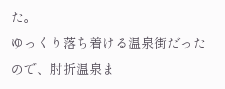た。
ゆっくり落ち着ける温泉街だったので、肘折温泉ま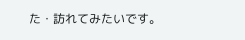た・訪れてみたいです。